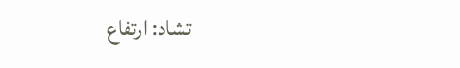تشاد: ارتفاع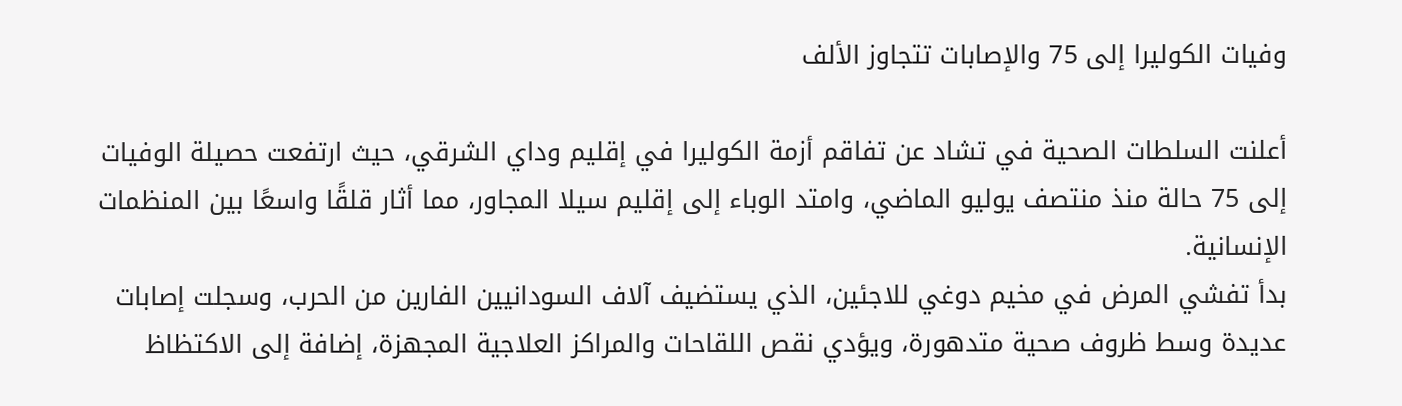وفيات الكوليرا إلى 75 والإصابات تتجاوز الألف

أعلنت السلطات الصحية في تشاد عن تفاقم أزمة الكوليرا في إقليم وداي الشرقي، حيث ارتفعت حصيلة الوفيات إلى 75 حالة منذ منتصف يوليو الماضي، وامتد الوباء إلى إقليم سيلا المجاور، مما أثار قلقًا واسعًا بين المنظمات الإنسانية.
بدأ تفشي المرض في مخيم دوغي للاجئين، الذي يستضيف آلاف السودانيين الفارين من الحرب، وسجلت إصابات عديدة وسط ظروف صحية متدهورة، ويؤدي نقص اللقاحات والمراكز العلاجية المجهزة، إضافة إلى الاكتظاظ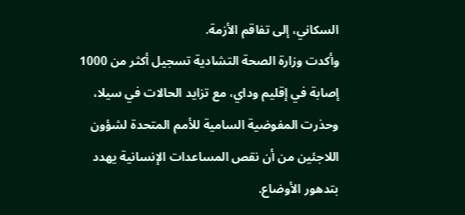السكاني، إلى تفاقم الأزمة.
وأكدت وزارة الصحة التشادية تسجيل أكثر من 1000 إصابة في إقليم وداي، مع تزايد الحالات في سيلا، وحذرت المفوضية السامية للأمم المتحدة لشؤون اللاجئين من أن نقص المساعدات الإنسانية يهدد بتدهور الأوضاع.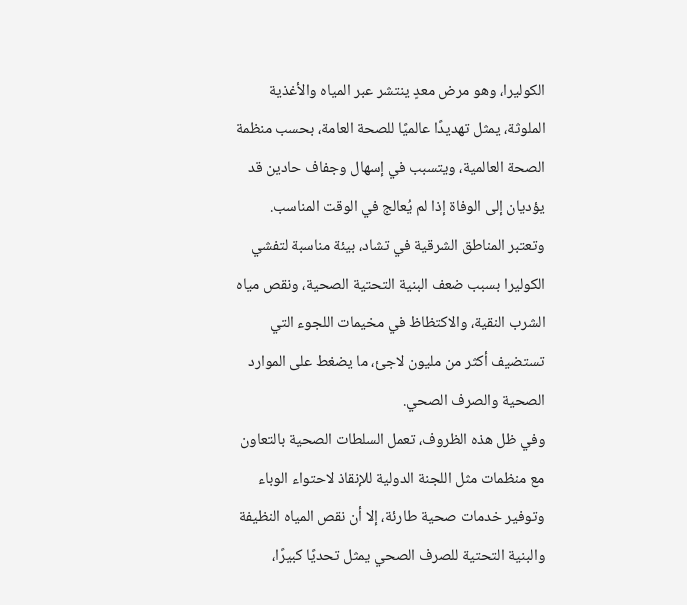الكوليرا، وهو مرض معدٍ ينتشر عبر المياه والأغذية الملوثة، يمثل تهديدًا عالميًا للصحة العامة، بحسب منظمة الصحة العالمية، ويتسبب في إسهال وجفاف حادين قد يؤديان إلى الوفاة إذا لم يُعالج في الوقت المناسب.
وتعتبر المناطق الشرقية في تشاد، بيئة مناسبة لتفشي الكوليرا بسبب ضعف البنية التحتية الصحية، ونقص مياه الشرب النقية، والاكتظاظ في مخيمات اللجوء التي تستضيف أكثر من مليون لاجئ، ما يضغط على الموارد الصحية والصرف الصحي.
وفي ظل هذه الظروف، تعمل السلطات الصحية بالتعاون مع منظمات مثل اللجنة الدولية للإنقاذ لاحتواء الوباء وتوفير خدمات صحية طارئة، إلا أن نقص المياه النظيفة والبنية التحتية للصرف الصحي يمثل تحديًا كبيرًا،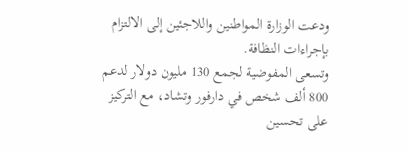ودعت الوزارة المواطنين واللاجئين إلى الالتزام بإجراءات النظافة.
وتسعى المفوضية لجمع 130 مليون دولار لدعم 800 ألف شخص في دارفور وتشاد، مع التركيز على تحسين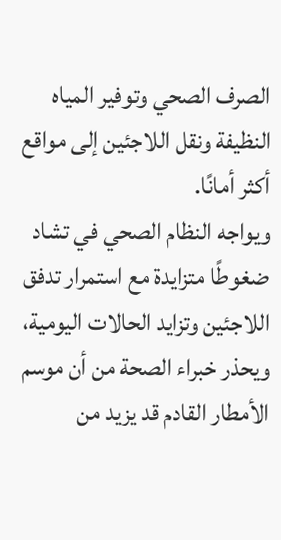الصرف الصحي وتوفير المياه النظيفة ونقل اللاجئين إلى مواقع أكثر أمانًا.
ويواجه النظام الصحي في تشاد ضغوطًا متزايدة مع استمرار تدفق اللاجئين وتزايد الحالات اليومية، ويحذر خبراء الصحة من أن موسم الأمطار القادم قد يزيد من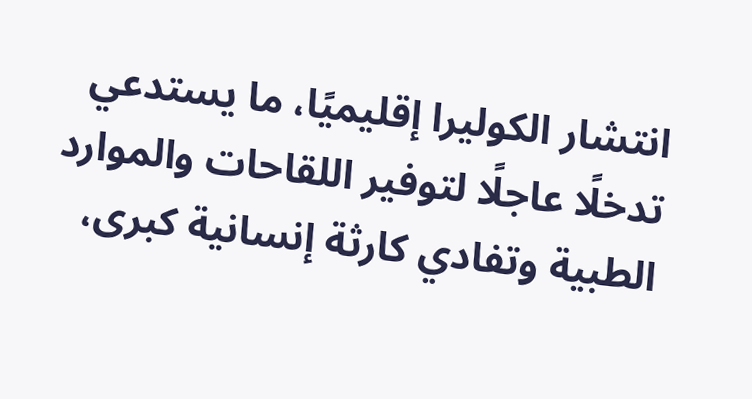انتشار الكوليرا إقليميًا، ما يستدعي تدخلًا عاجلًا لتوفير اللقاحات والموارد الطبية وتفادي كارثة إنسانية كبرى،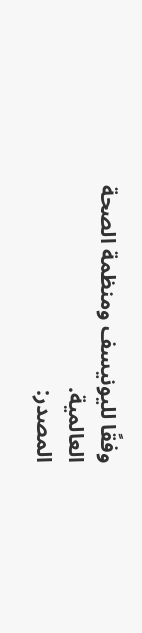وفقًا لليونيسف ومنظمة الصحة العالمية.
المصدر: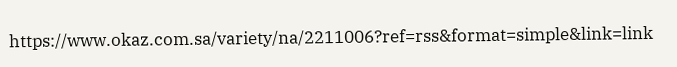https://www.okaz.com.sa/variety/na/2211006?ref=rss&format=simple&link=link